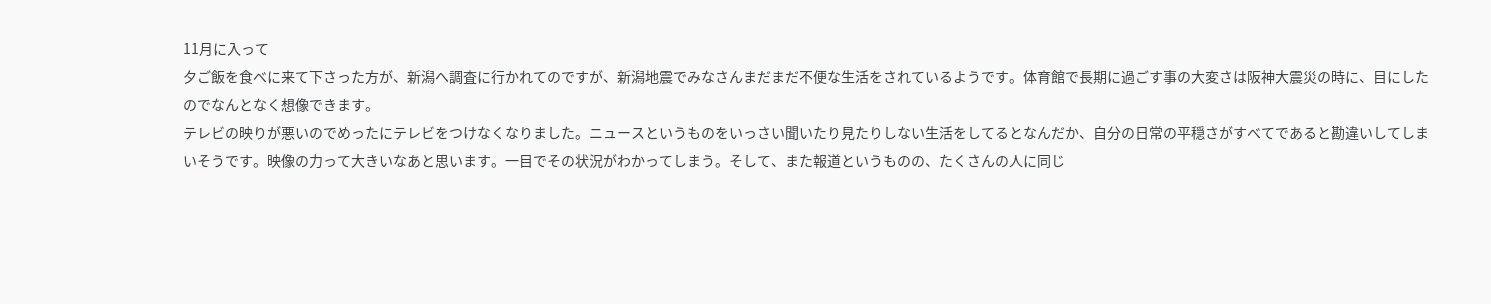11月に入って
夕ご飯を食べに来て下さった方が、新潟へ調査に行かれてのですが、新潟地震でみなさんまだまだ不便な生活をされているようです。体育館で長期に過ごす事の大変さは阪神大震災の時に、目にしたのでなんとなく想像できます。
テレビの映りが悪いのでめったにテレビをつけなくなりました。ニュースというものをいっさい聞いたり見たりしない生活をしてるとなんだか、自分の日常の平穏さがすべてであると勘違いしてしまいそうです。映像の力って大きいなあと思います。一目でその状況がわかってしまう。そして、また報道というものの、たくさんの人に同じ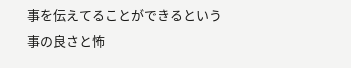事を伝えてることができるという事の良さと怖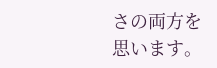さの両方を思います。